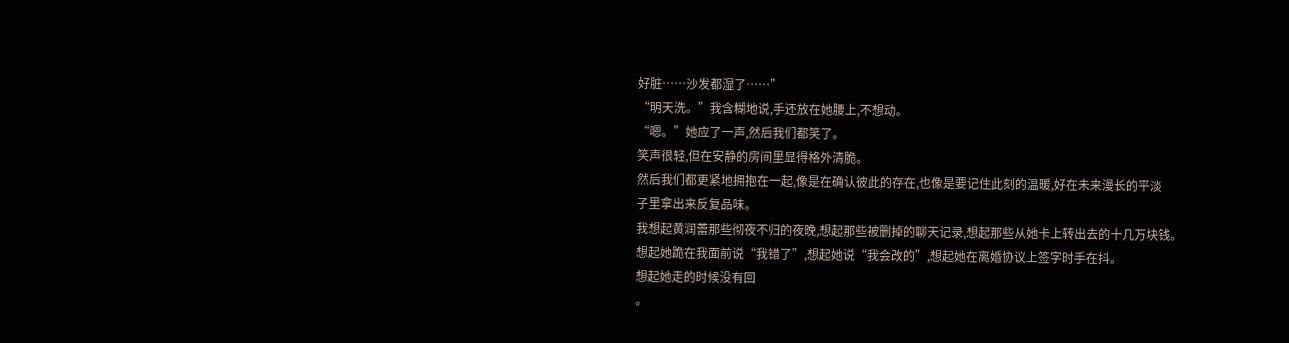好脏……沙发都湿了……”
“明天洗。”我含糊地说,手还放在她腰上,不想动。
“嗯。”她应了一声,然后我们都笑了。
笑声很轻,但在安静的房间里显得格外清脆。
然后我们都更紧地拥抱在一起,像是在确认彼此的存在,也像是要记住此刻的温暖,好在未来漫长的平淡
子里拿出来反复品味。
我想起黄润蕾那些彻夜不归的夜晚,想起那些被删掉的聊天记录,想起那些从她卡上转出去的十几万块钱。
想起她跪在我面前说“我错了”,想起她说“我会改的”,想起她在离婚协议上签字时手在抖。
想起她走的时候没有回
。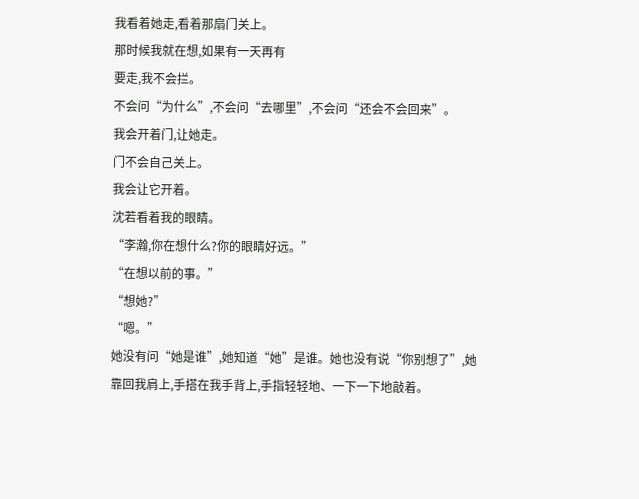我看着她走,看着那扇门关上。
那时候我就在想,如果有一天再有
要走,我不会拦。
不会问“为什么”,不会问“去哪里”,不会问“还会不会回来”。
我会开着门,让她走。
门不会自己关上。
我会让它开着。
沈若看着我的眼睛。
“李瀚,你在想什么?你的眼睛好远。”
“在想以前的事。”
“想她?”
“嗯。”
她没有问“她是谁”,她知道“她”是谁。她也没有说“你别想了”,她靠回我肩上,手搭在我手背上,手指轻轻地、一下一下地敲着。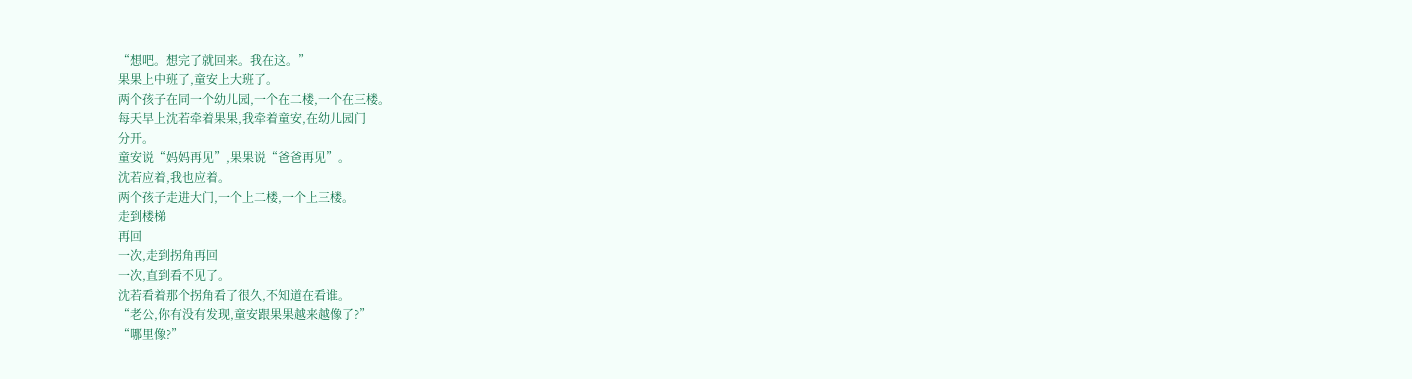“想吧。想完了就回来。我在这。”
果果上中班了,童安上大班了。
两个孩子在同一个幼儿园,一个在二楼,一个在三楼。
每天早上沈若牵着果果,我牵着童安,在幼儿园门
分开。
童安说“妈妈再见”,果果说“爸爸再见”。
沈若应着,我也应着。
两个孩子走进大门,一个上二楼,一个上三楼。
走到楼梯
再回
一次,走到拐角再回
一次,直到看不见了。
沈若看着那个拐角看了很久,不知道在看谁。
“老公,你有没有发现,童安跟果果越来越像了?”
“哪里像?”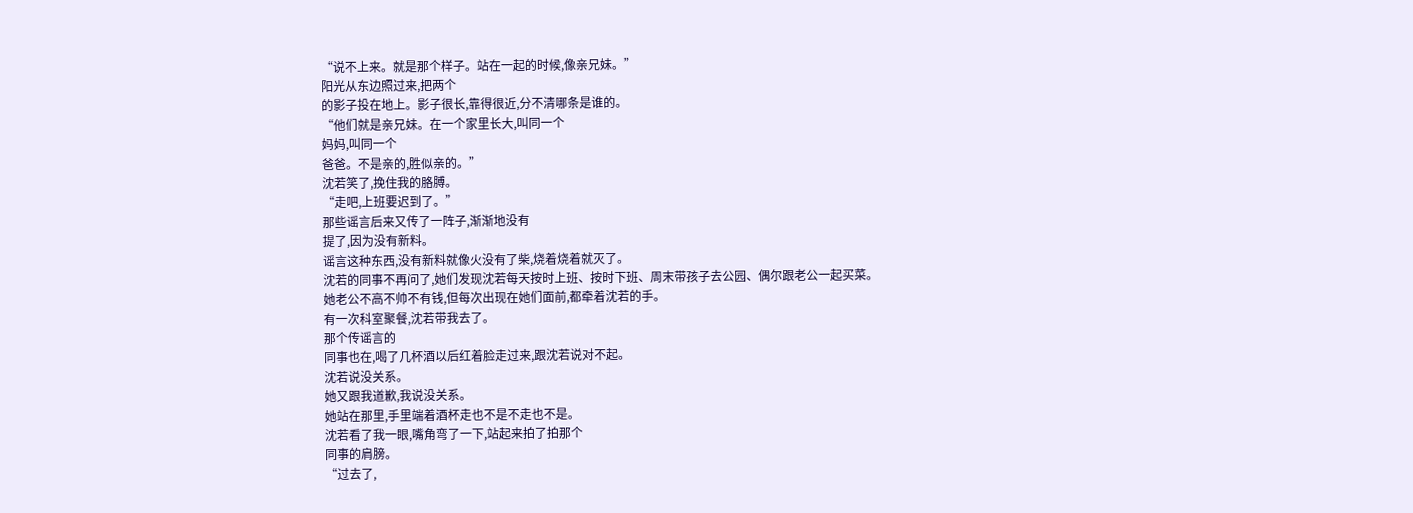“说不上来。就是那个样子。站在一起的时候,像亲兄妹。”
阳光从东边照过来,把两个
的影子投在地上。影子很长,靠得很近,分不清哪条是谁的。
“他们就是亲兄妹。在一个家里长大,叫同一个
妈妈,叫同一个
爸爸。不是亲的,胜似亲的。”
沈若笑了,挽住我的胳膊。
“走吧,上班要迟到了。”
那些谣言后来又传了一阵子,渐渐地没有
提了,因为没有新料。
谣言这种东西,没有新料就像火没有了柴,烧着烧着就灭了。
沈若的同事不再问了,她们发现沈若每天按时上班、按时下班、周末带孩子去公园、偶尔跟老公一起买菜。
她老公不高不帅不有钱,但每次出现在她们面前,都牵着沈若的手。
有一次科室聚餐,沈若带我去了。
那个传谣言的
同事也在,喝了几杯酒以后红着脸走过来,跟沈若说对不起。
沈若说没关系。
她又跟我道歉,我说没关系。
她站在那里,手里端着酒杯走也不是不走也不是。
沈若看了我一眼,嘴角弯了一下,站起来拍了拍那个
同事的肩膀。
“过去了,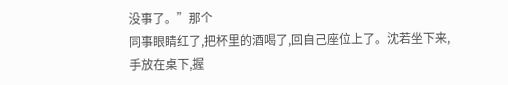没事了。”那个
同事眼睛红了,把杯里的酒喝了,回自己座位上了。沈若坐下来,手放在桌下,握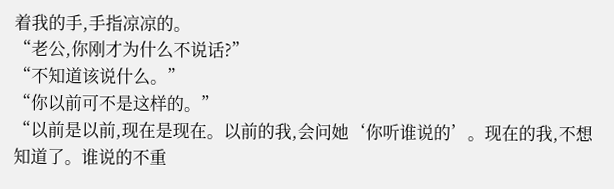着我的手,手指凉凉的。
“老公,你刚才为什么不说话?”
“不知道该说什么。”
“你以前可不是这样的。”
“以前是以前,现在是现在。以前的我,会问她‘你听谁说的’。现在的我,不想知道了。谁说的不重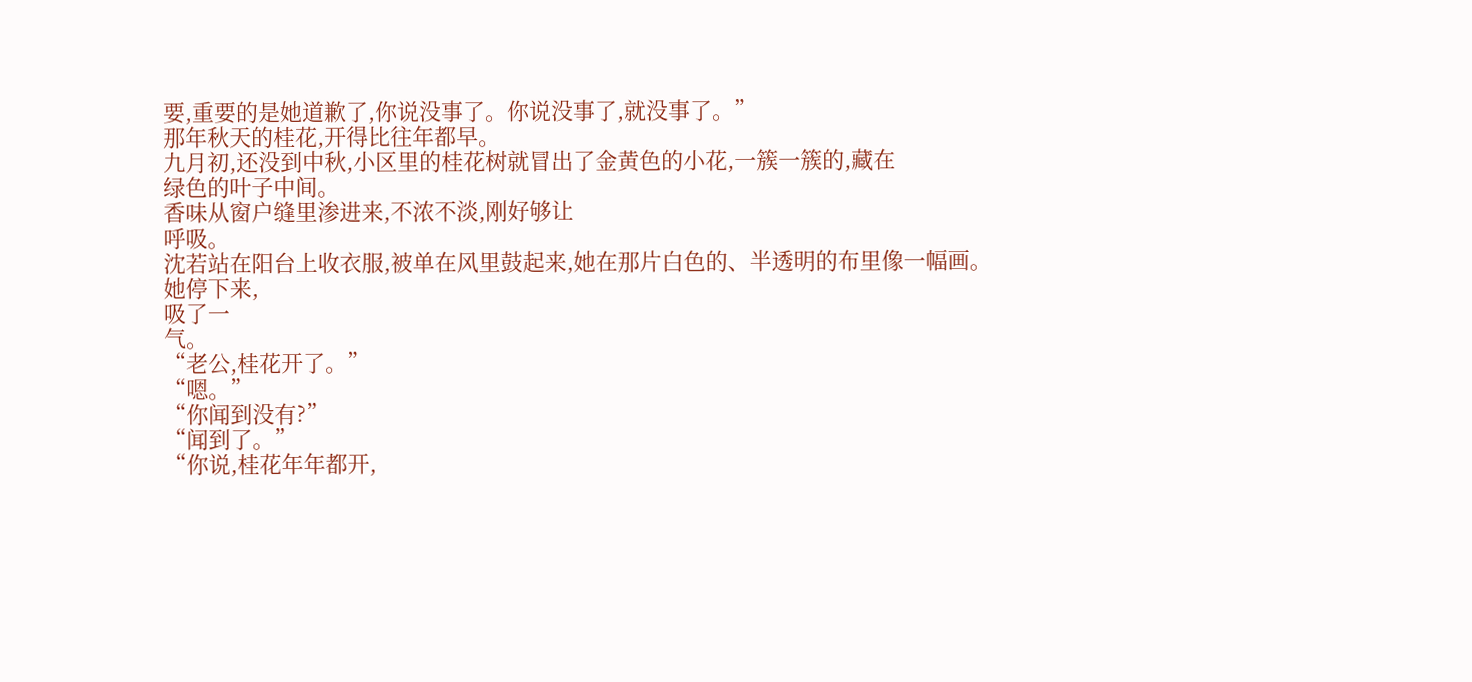要,重要的是她道歉了,你说没事了。你说没事了,就没事了。”
那年秋天的桂花,开得比往年都早。
九月初,还没到中秋,小区里的桂花树就冒出了金黄色的小花,一簇一簇的,藏在
绿色的叶子中间。
香味从窗户缝里渗进来,不浓不淡,刚好够让
呼吸。
沈若站在阳台上收衣服,被单在风里鼓起来,她在那片白色的、半透明的布里像一幅画。
她停下来,
吸了一
气。
“老公,桂花开了。”
“嗯。”
“你闻到没有?”
“闻到了。”
“你说,桂花年年都开,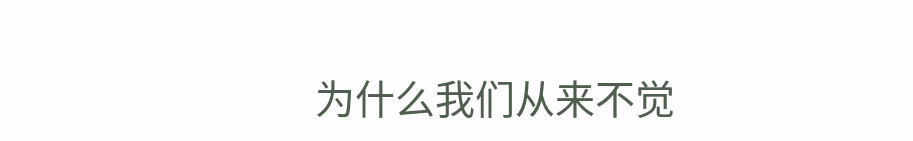为什么我们从来不觉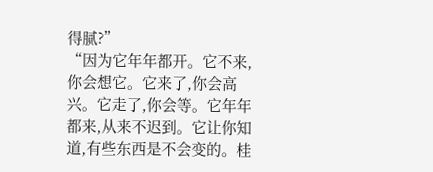得腻?”
“因为它年年都开。它不来,你会想它。它来了,你会高兴。它走了,你会等。它年年都来,从来不迟到。它让你知道,有些东西是不会变的。桂